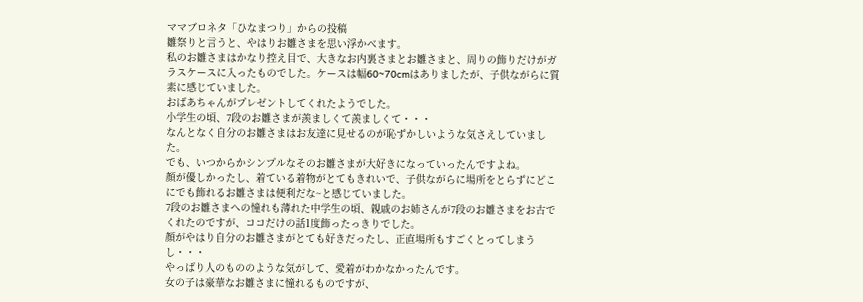ママブロネタ「ひなまつり」からの投稿
雛祭りと言うと、やはりお雛さまを思い浮かべます。
私のお雛さまはかなり控え目で、大きなお内裏さまとお雛さまと、周りの飾りだけがガラスケースに入ったものでした。ケースは幅60~70cmはありましたが、子供ながらに質素に感じていました。
おばあちゃんがプレゼントしてくれたようでした。
小学生の頃、7段のお雛さまが羨ましくて羨ましくて・・・
なんとなく自分のお雛さまはお友達に見せるのが恥ずかしいような気さえしていました。
でも、いつからかシンプルなそのお雛さまが大好きになっていったんですよね。
顔が優しかったし、着ている着物がとてもきれいで、子供ながらに場所をとらずにどこにでも飾れるお雛さまは便利だな~と感じていました。
7段のお雛さまへの憧れも薄れた中学生の頃、親戚のお姉さんが7段のお雛さまをお古でくれたのですが、ココだけの話1度飾ったっきりでした。
顔がやはり自分のお雛さまがとても好きだったし、正直場所もすごくとってしまうし・・・
やっぱり人のもののような気がして、愛着がわかなかったんです。
女の子は豪華なお雛さまに憧れるものですが、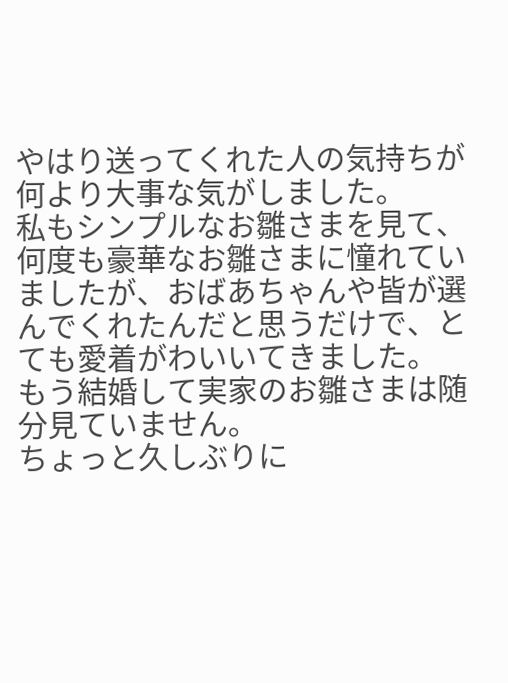やはり送ってくれた人の気持ちが何より大事な気がしました。
私もシンプルなお雛さまを見て、何度も豪華なお雛さまに憧れていましたが、おばあちゃんや皆が選んでくれたんだと思うだけで、とても愛着がわいいてきました。
もう結婚して実家のお雛さまは随分見ていません。
ちょっと久しぶりに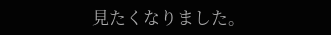見たくなりました。